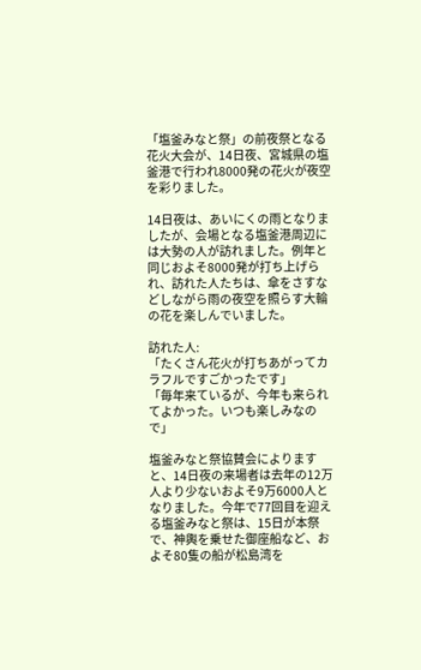「塩釜みなと祭」の前夜祭となる花火大会が、14日夜、宮城県の塩釜港で行われ8000発の花火が夜空を彩りました。

14日夜は、あいにくの雨となりましたが、会場となる塩釜港周辺には大勢の人が訪れました。例年と同じおよそ8000発が打ち上げられ、訪れた人たちは、傘をさすなどしながら雨の夜空を照らす大輪の花を楽しんでいました。

訪れた人:
「たくさん花火が打ちあがってカラフルですごかったです」
「毎年来ているが、今年も来られてよかった。いつも楽しみなので」

塩釜みなと祭協賛会によりますと、14日夜の来場者は去年の12万人より少ないおよそ9万6000人となりました。今年で77回目を迎える塩釜みなと祭は、15日が本祭で、神輿を乗せた御座船など、およそ80隻の船が松島湾を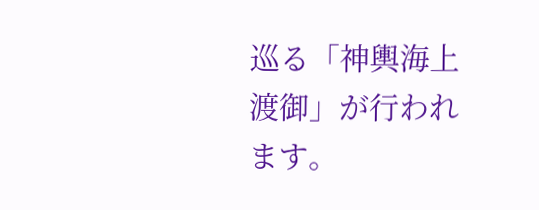巡る「神輿海上渡御」が行われます。